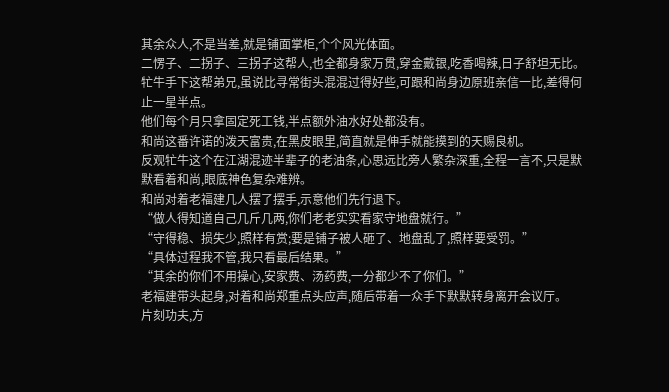其余众人,不是当差,就是铺面掌柜,个个风光体面。
二愣子、二拐子、三拐子这帮人,也全都身家万贯,穿金戴银,吃香喝辣,日子舒坦无比。
牤牛手下这帮弟兄,虽说比寻常街头混混过得好些,可跟和尚身边原班亲信一比,差得何止一星半点。
他们每个月只拿固定死工钱,半点额外油水好处都没有。
和尚这番许诺的泼天富贵,在黑皮眼里,简直就是伸手就能摸到的天赐良机。
反观牤牛这个在江湖混迹半辈子的老油条,心思远比旁人繁杂深重,全程一言不,只是默默看着和尚,眼底神色复杂难辨。
和尚对着老福建几人摆了摆手,示意他们先行退下。
“做人得知道自己几斤几两,你们老老实实看家守地盘就行。”
“守得稳、损失少,照样有赏;要是铺子被人砸了、地盘乱了,照样要受罚。”
“具体过程我不管,我只看最后结果。”
“其余的你们不用操心,安家费、汤药费,一分都少不了你们。”
老福建带头起身,对着和尚郑重点头应声,随后带着一众手下默默转身离开会议厅。
片刻功夫,方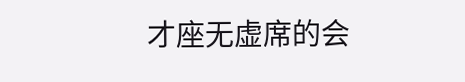才座无虚席的会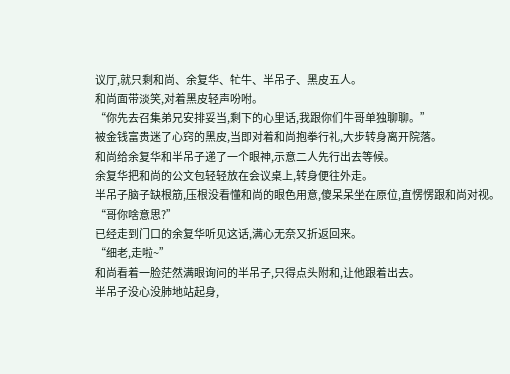议厅,就只剩和尚、余复华、牤牛、半吊子、黑皮五人。
和尚面带淡笑,对着黑皮轻声吩咐。
“你先去召集弟兄安排妥当,剩下的心里话,我跟你们牛哥单独聊聊。”
被金钱富贵迷了心窍的黑皮,当即对着和尚抱拳行礼,大步转身离开院落。
和尚给余复华和半吊子递了一个眼神,示意二人先行出去等候。
余复华把和尚的公文包轻轻放在会议桌上,转身便往外走。
半吊子脑子缺根筋,压根没看懂和尚的眼色用意,傻呆呆坐在原位,直愣愣跟和尚对视。
“哥你啥意思?”
已经走到门口的余复华听见这话,满心无奈又折返回来。
“细老,走啦~”
和尚看着一脸茫然满眼询问的半吊子,只得点头附和,让他跟着出去。
半吊子没心没肺地站起身,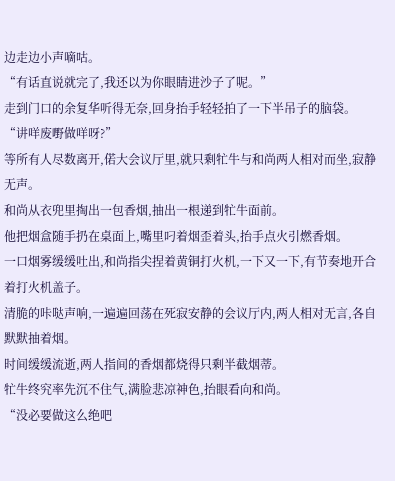边走边小声嘀咕。
“有话直说就完了,我还以为你眼睛进沙子了呢。”
走到门口的余复华听得无奈,回身抬手轻轻拍了一下半吊子的脑袋。
“讲咩废嘢做咩呀?”
等所有人尽数离开,偌大会议厅里,就只剩牤牛与和尚两人相对而坐,寂静无声。
和尚从衣兜里掏出一包香烟,抽出一根递到牤牛面前。
他把烟盒随手扔在桌面上,嘴里叼着烟歪着头,抬手点火引燃香烟。
一口烟雾缓缓吐出,和尚指尖捏着黄铜打火机,一下又一下,有节奏地开合着打火机盖子。
清脆的咔哒声响,一遍遍回荡在死寂安静的会议厅内,两人相对无言,各自默默抽着烟。
时间缓缓流逝,两人指间的香烟都烧得只剩半截烟蒂。
牤牛终究率先沉不住气,满脸悲凉神色,抬眼看向和尚。
“没必要做这么绝吧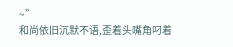~”
和尚依旧沉默不语,歪着头嘴角叼着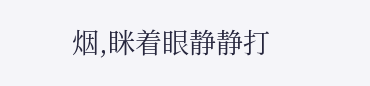烟,眯着眼静静打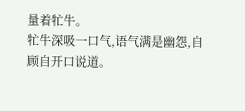量着牤牛。
牤牛深吸一口气,语气满是幽怨,自顾自开口说道。